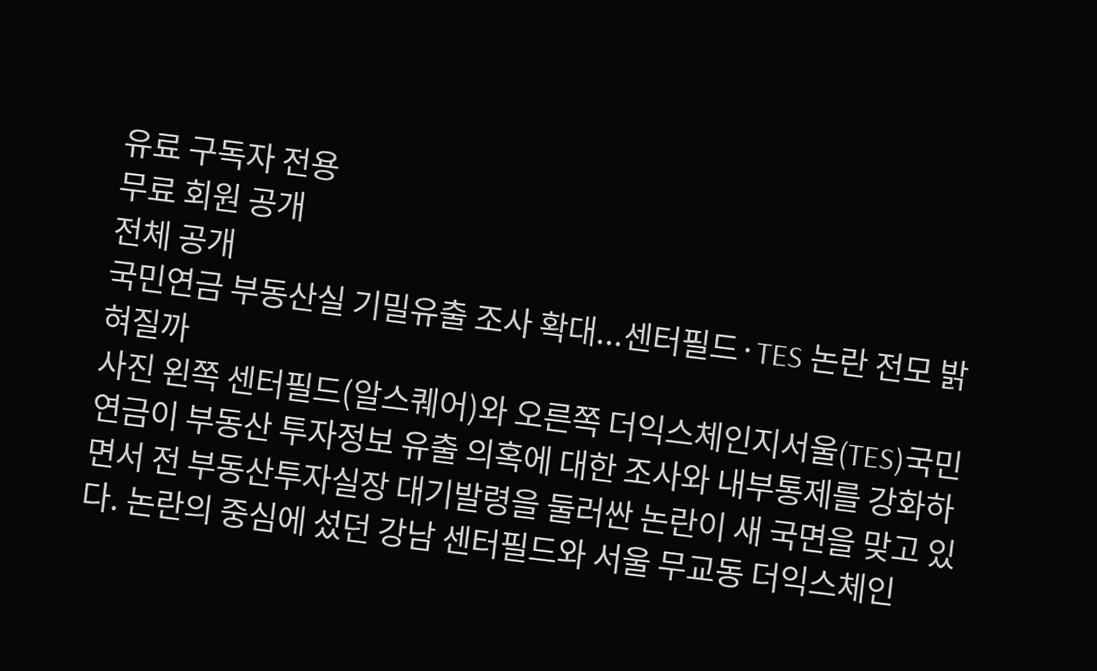유료 구독자 전용
무료 회원 공개
전체 공개
국민연금 부동산실 기밀유출 조사 확대...센터필드·TES 논란 전모 밝혀질까
사진 왼쪽 센터필드(알스퀘어)와 오른쪽 더익스체인지서울(TES)국민연금이 부동산 투자정보 유출 의혹에 대한 조사와 내부통제를 강화하면서 전 부동산투자실장 대기발령을 둘러싼 논란이 새 국면을 맞고 있다. 논란의 중심에 섰던 강남 센터필드와 서울 무교동 더익스체인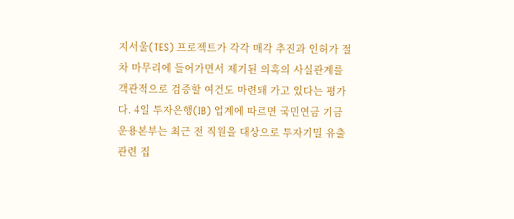지서울(TES) 프로젝트가 각각 매각 추진과 인허가 절차 마무리에 들어가면서 제기된 의혹의 사실관계를 객관적으로 검증할 여건도 마련돼 가고 있다는 평가다. 4일 투자은행(IB) 업계에 따르면 국민연금 기금운용본부는 최근 전 직원을 대상으로 투자기밀 유출 관련 집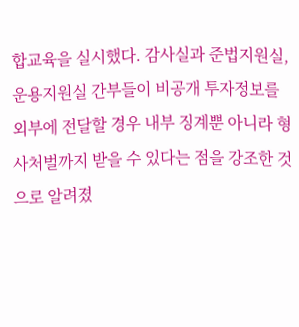합교육을 실시했다. 감사실과 준법지원실, 운용지원실 간부들이 비공개 투자정보를 외부에 전달할 경우 내부 징계뿐 아니라 형사처벌까지 받을 수 있다는 점을 강조한 것으로 알려졌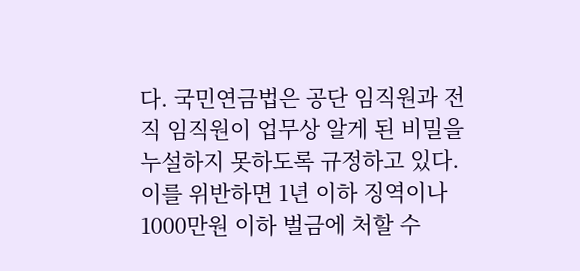다. 국민연금법은 공단 임직원과 전직 임직원이 업무상 알게 된 비밀을 누설하지 못하도록 규정하고 있다. 이를 위반하면 1년 이하 징역이나 1000만원 이하 벌금에 처할 수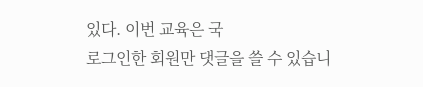있다. 이번 교육은 국
로그인한 회원만 댓글을 쓸 수 있습니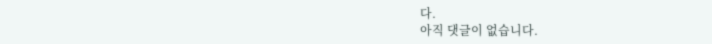다.
아직 댓글이 없습니다.